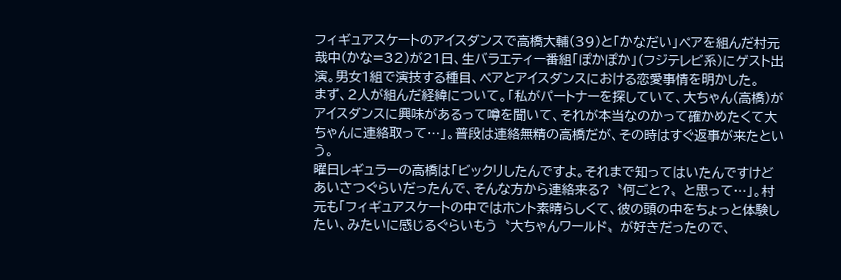フィギュアスケートのアイスダンスで高橋大輔(39)と「かなだい」ペアを組んだ村元哉中(かな=32)が21日、生バラエティー番組「ぽかぽか」(フジテレビ系)にゲスト出演。男女1組で演技する種目、ペアとアイスダンスにおける恋愛事情を明かした。
まず、2人が組んだ経緯について。「私がパートナーを探していて、大ちゃん(高橋)がアイスダンスに興味があるって噂を聞いて、それが本当なのかって確かめたくて大ちゃんに連絡取って…」。普段は連絡無精の高橋だが、その時はすぐ返事が来たという。
曜日レギュラーの高橋は「ビックリしたんですよ。それまで知ってはいたんですけどあいさつぐらいだったんで、そんな方から連絡来る?〝何ごと?〟と思って…」。村元も「フィギュアスケートの中ではホント素晴らしくて、彼の頭の中をちょっと体験したい、みたいに感じるぐらいもう〝大ちゃんワールド〟が好きだったので、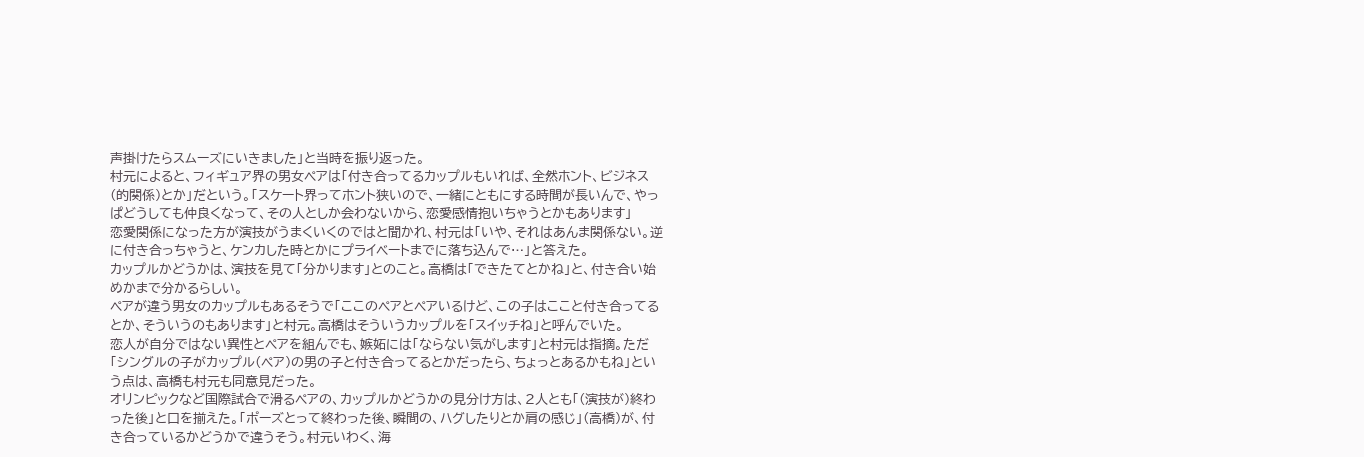声掛けたらスムーズにいきました」と当時を振り返った。
村元によると、フィギュア界の男女ペアは「付き合ってるカップルもいれば、全然ホント、ビジネス(的関係)とか」だという。「スケート界ってホント狭いので、一緒にともにする時間が長いんで、やっぱどうしても仲良くなって、その人としか会わないから、恋愛感情抱いちゃうとかもあります」
恋愛関係になった方が演技がうまくいくのではと聞かれ、村元は「いや、それはあんま関係ない。逆に付き合っちゃうと、ケンカした時とかにプライベートまでに落ち込んで…」と答えた。
カップルかどうかは、演技を見て「分かります」とのこと。高橋は「できたてとかね」と、付き合い始めかまで分かるらしい。
ペアが違う男女のカップルもあるそうで「ここのペアとペアいるけど、この子はここと付き合ってるとか、そういうのもあります」と村元。高橋はそういうカップルを「スイッチね」と呼んでいた。
恋人が自分ではない異性とペアを組んでも、嫉妬には「ならない気がします」と村元は指摘。ただ「シングルの子がカップル(ペア)の男の子と付き合ってるとかだったら、ちょっとあるかもね」という点は、高橋も村元も同意見だった。
オリンピックなど国際試合で滑るペアの、カップルかどうかの見分け方は、2人とも「(演技が)終わった後」と口を揃えた。「ポーズとって終わった後、瞬間の、ハグしたりとか肩の感じ」(高橋)が、付き合っているかどうかで違うそう。村元いわく、海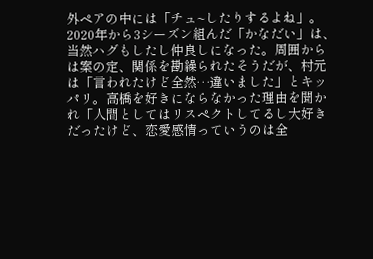外ペアの中には「チュ~したりするよね」。
2020年から3シーズン組んだ「かなだい」は、当然ハグもしたし仲良しになった。周囲からは案の定、関係を勘繰られたそうだが、村元は「言われたけど全然…違いました」とキッパリ。高橋を好きにならなかった理由を聞かれ「人間としてはリスペクトしてるし大好きだったけど、恋愛感情っていうのは全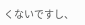くないですし、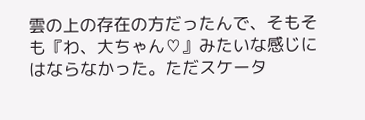雲の上の存在の方だったんで、そもそも『わ、大ちゃん♡』みたいな感じにはならなかった。ただスケータ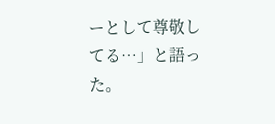ーとして尊敬してる…」と語った。